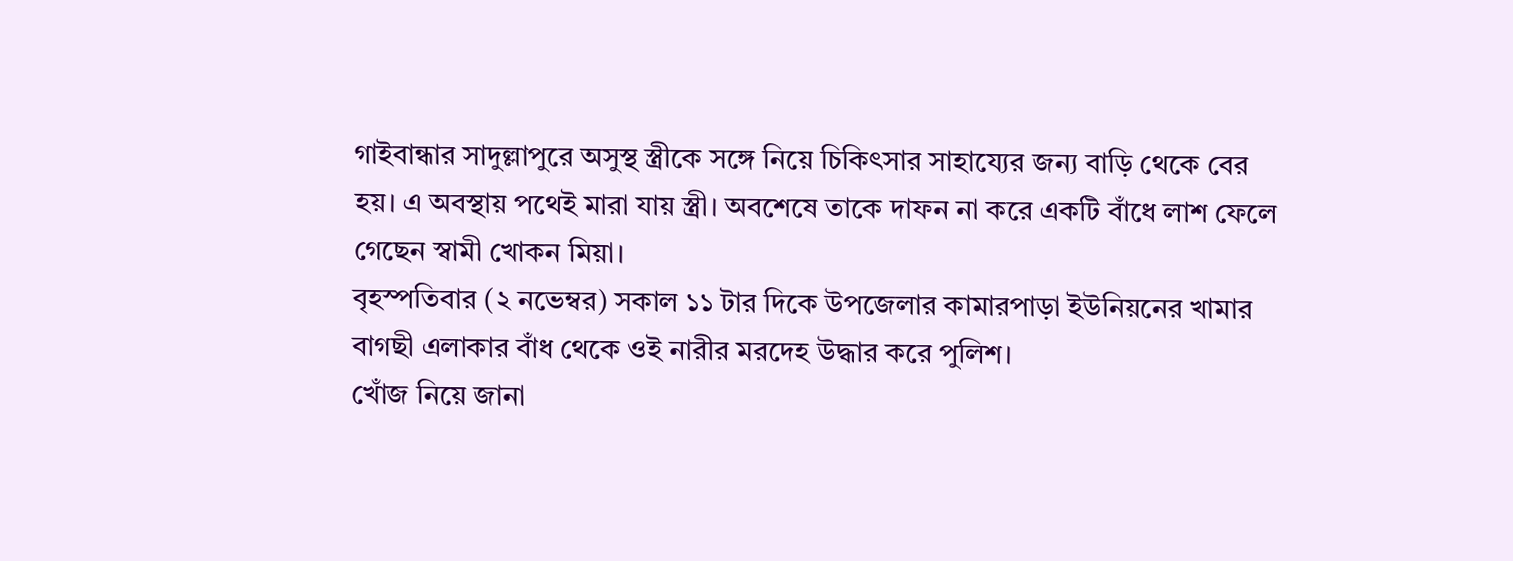গাইবান্ধার সাদুল্লাপুরে অসুস্থ স্ত্রীকে সঙ্গে নিয়ে চিকিৎসার সাহায্যের জন্য বাড়ি থেকে বের হয়। এ অবস্থায় পথেই মারা যায় স্ত্রী। অবশেষে তাকে দাফন না করে একটি বাঁধে লাশ ফেলে গেছেন স্বামী খোকন মিয়া।
বৃহস্পতিবার (২ নভেম্বর) সকাল ১১ টার দিকে উপজেলার কামারপাড়া ইউনিয়নের খামার বাগছী এলাকার বাঁধ থেকে ওই নারীর মরদেহ উদ্ধার করে পুলিশ।
খোঁজ নিয়ে জানা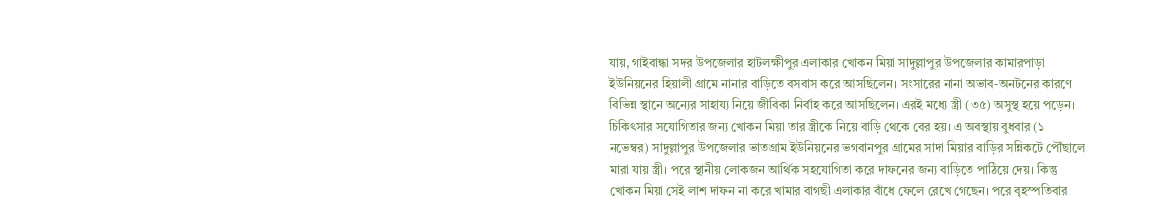যায়, গাইবান্ধা সদর উপজেলার হাটলক্ষীপুর এলাকার খোকন মিয়া সাদুল্লাপুর উপজেলার কামারপাড়া ইউনিয়নের হিয়ালী গ্রামে নানার বাড়িতে বসবাস করে আসছিলেন। সংসারের নানা অভাব-অনটনের কারণে বিভিন্ন স্থানে অন্যের সাহায্য নিয়ে জীবিকা নির্বাহ করে আসছিলেন। এরই মধ্যে স্ত্রী (৩৫) অসুস্থ হয়ে পড়েন। চিকিৎসার সযোগিতার জন্য খোকন মিয়া তার স্ত্রীকে নিয়ে বাড়ি থেকে বের হয়। এ অবস্থায় বুধবার (১ নভেম্বর) সাদুল্লাপুর উপজেলার ভাতগ্রাম ইউনিয়নের ভগবানপুর গ্রামের সাদা মিয়ার বাড়ির সন্নিকটে পৌঁছালে মারা যায় স্ত্রী। পরে স্থানীয় লোকজন আর্থিক সহযোগিতা করে দাফনের জন্য বাড়িতে পাঠিয়ে দেয়। কিন্তু খোকন মিয়া সেই লাশ দাফন না করে খামার বাগছী এলাকার বাঁধে ফেলে রেখে গেছেন। পরে বৃহস্পতিবার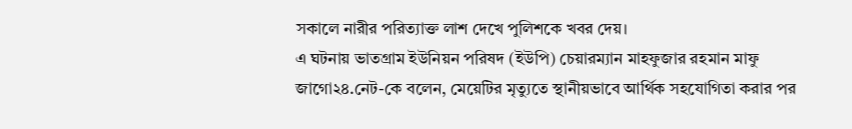সকালে নারীর পরিত্যাক্ত লাশ দেখে পুলিশকে খবর দেয়।
এ ঘটনায় ভাতগ্রাম ইউনিয়ন পরিষদ (ইউপি) চেয়ারম্যান মাহফুজার রহমান মাফু জাগো২৪.নেট-কে বলেন, মেয়েটির মৃত্যুতে স্থানীয়ভাবে আর্থিক সহযোগিতা করার পর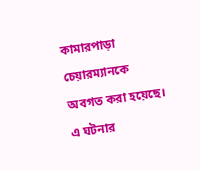কামারপাড়া চেয়ারম্যানকে অবগত করা হয়েছে।
এ ঘটনার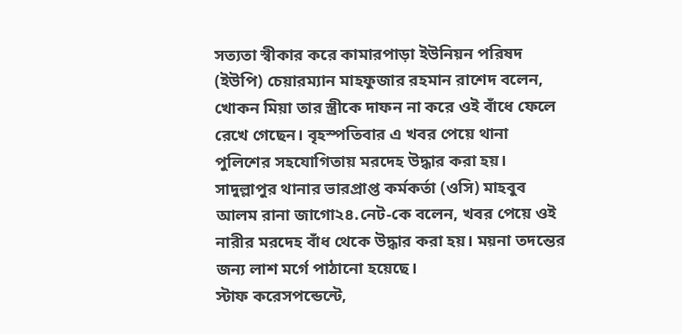সত্যতা স্বীকার করে কামারপাড়া ইউনিয়ন পরিষদ (ইউপি) চেয়ারম্যান মাহফুজার রহমান রাশেদ বলেন, খোকন মিয়া তার স্ত্রীকে দাফন না করে ওই বাঁধে ফেলে রেখে গেছেন। বৃহস্পতিবার এ খবর পেয়ে থানা পুলিশের সহযোগিতায় মরদেহ উদ্ধার করা হয়।
সাদুল্লাপুর থানার ভারপ্রাপ্ত কর্মকর্তা (ওসি) মাহবুব আলম রানা জাগো২৪.নেট-কে বলেন, খবর পেয়ে ওই নারীর মরদেহ বাঁধ থেকে উদ্ধার করা হয়। ময়না তদন্তের জন্য লাশ মর্গে পাঠানো হয়েছে।
স্টাফ করেসপন্ডেন্টে,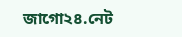জাগো২৪.নেট